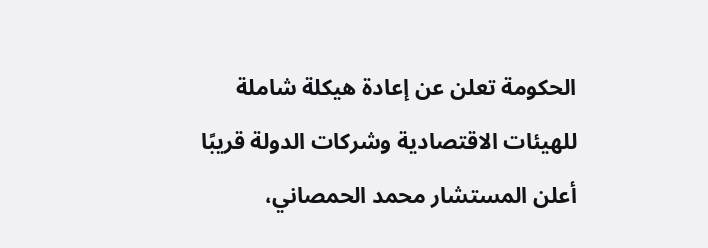الحكومة تعلن عن إعادة هيكلة شاملة للهيئات الاقتصادية وشركات الدولة قريبًا
أعلن المستشار محمد الحمصاني،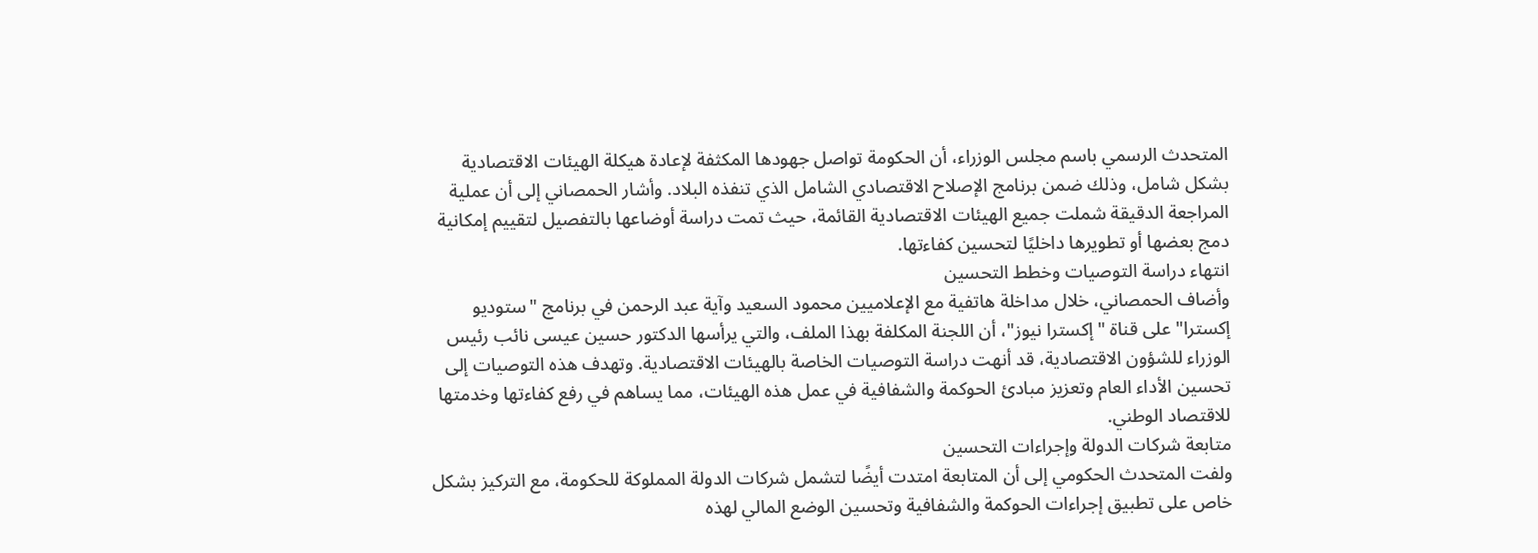المتحدث الرسمي باسم مجلس الوزراء، أن الحكومة تواصل جهودها المكثفة لإعادة هيكلة الهيئات الاقتصادية بشكل شامل، وذلك ضمن برنامج الإصلاح الاقتصادي الشامل الذي تنفذه البلاد. وأشار الحمصاني إلى أن عملية المراجعة الدقيقة شملت جميع الهيئات الاقتصادية القائمة، حيث تمت دراسة أوضاعها بالتفصيل لتقييم إمكانية دمج بعضها أو تطويرها داخليًا لتحسين كفاءتها.
انتهاء دراسة التوصيات وخطط التحسين
وأضاف الحمصاني، خلال مداخلة هاتفية مع الإعلاميين محمود السعيد وآية عبد الرحمن في برنامج "ستوديو إكسترا" على قناة "إكسترا نيوز"، أن اللجنة المكلفة بهذا الملف، والتي يرأسها الدكتور حسين عيسى نائب رئيس الوزراء للشؤون الاقتصادية، قد أنهت دراسة التوصيات الخاصة بالهيئات الاقتصادية. وتهدف هذه التوصيات إلى تحسين الأداء العام وتعزيز مبادئ الحوكمة والشفافية في عمل هذه الهيئات، مما يساهم في رفع كفاءتها وخدمتها للاقتصاد الوطني.
متابعة شركات الدولة وإجراءات التحسين
ولفت المتحدث الحكومي إلى أن المتابعة امتدت أيضًا لتشمل شركات الدولة المملوكة للحكومة، مع التركيز بشكل خاص على تطبيق إجراءات الحوكمة والشفافية وتحسين الوضع المالي لهذه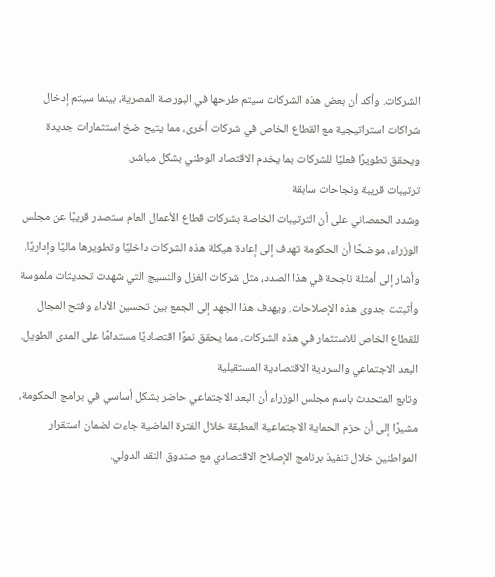الشركات. وأكد أن بعض هذه الشركات سيتم طرحها في البورصة المصرية، بينما سيتم إدخال شراكات استراتيجية مع القطاع الخاص في شركات أخرى، مما يتيح ضخ استثمارات جديدة ويحقق تطويرًا فعليًا للشركات بما يخدم الاقتصاد الوطني بشكل مباشر.
ترتيبات قريبة ونجاحات سابقة
وشدد الحمصاني على أن الترتيبات الخاصة بشركات قطاع الأعمال العام ستصدر قريبًا عن مجلس الوزراء، موضحًا أن الحكومة تهدف إلى إعادة هيكلة هذه الشركات داخليًا وتطويرها ماليًا وإداريًا. وأشار إلى أمثلة ناجحة في هذا الصدد، مثل شركات الغزل والنسيج التي شهدت تحديثات ملموسة وأثبتت جدوى هذه الإصلاحات. ويهدف هذا الجهد إلى الجمع بين تحسين الأداء وفتح المجال للقطاع الخاص للاستثمار في هذه الشركات، مما يحقق نموًا اقتصاديًا مستدامًا على المدى الطويل.
البعد الاجتماعي والسردية الاقتصادية المستقبلية
وتابع المتحدث باسم مجلس الوزراء أن البعد الاجتماعي حاضر بشكل أساسي في برامج الحكومة، مشيرًا إلى أن حزم الحماية الاجتماعية المطبقة خلال الفترة الماضية جاءت لضمان استقرار المواطنين خلال تنفيذ برنامج الإصلاح الاقتصادي مع صندوق النقد الدولي.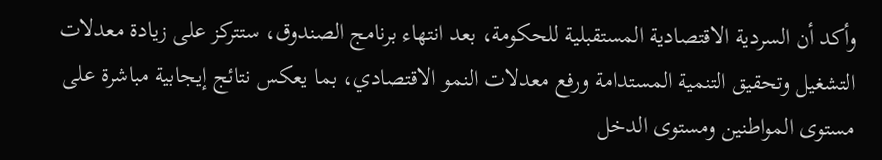وأكد أن السردية الاقتصادية المستقبلية للحكومة، بعد انتهاء برنامج الصندوق، ستتركز على زيادة معدلات التشغيل وتحقيق التنمية المستدامة ورفع معدلات النمو الاقتصادي، بما يعكس نتائج إيجابية مباشرة على مستوى المواطنين ومستوى الدخل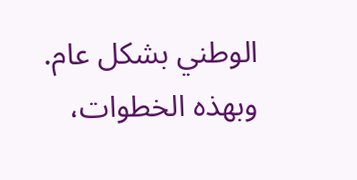الوطني بشكل عام.
وبهذه الخطوات،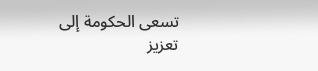تسعى الحكومة إلى تعزيز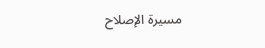مسيرة الإصلاح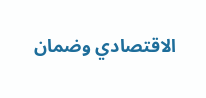الاقتصادي وضمان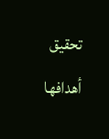تحقيق أهدافها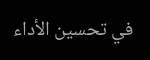في تحسين الأداء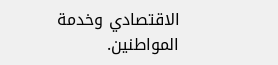الاقتصادي وخدمة المواطنين.